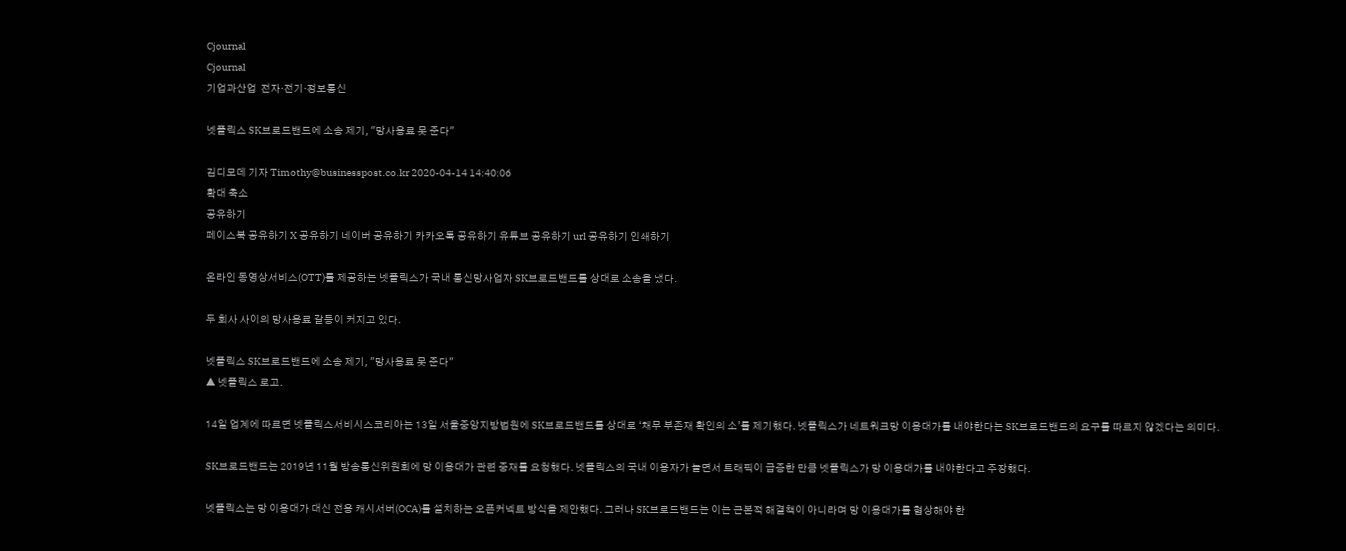Cjournal
Cjournal
기업과산업  전자·전기·정보통신

넷플릭스 SK브로드밴드에 소송 제기, "망사용료 못 준다"

김디모데 기자 Timothy@businesspost.co.kr 2020-04-14 14:40:06
확대 축소
공유하기
페이스북 공유하기 X 공유하기 네이버 공유하기 카카오톡 공유하기 유튜브 공유하기 url 공유하기 인쇄하기

온라인 동영상서비스(OTT)를 제공하는 넷플릭스가 국내 통신망사업자 SK브로드밴드를 상대로 소송을 냈다.

두 회사 사이의 망사용료 갈등이 커지고 있다.

넷플릭스 SK브로드밴드에 소송 제기, "망사용료 못 준다"
▲ 넷플릭스 로고.

14일 업계에 따르면 넷플릭스서비시스코리아는 13일 서울중앙지방법원에 SK브로드밴드를 상대로 ‘채무 부존재 확인의 소’를 제기했다. 넷플릭스가 네트워크망 이용대가를 내야한다는 SK브로드밴드의 요구를 따르지 않겠다는 의미다.

SK브로드밴드는 2019년 11월 방송통신위원회에 망 이용대가 관련 중재를 요청했다. 넷플릭스의 국내 이용자가 늘면서 트래픽이 급증한 만큼 넷플릭스가 망 이용대가를 내야한다고 주장했다.

넷플릭스는 망 이용대가 대신 전용 캐시서버(OCA)를 설치하는 오픈커넥트 방식을 제안했다. 그러나 SK브로드밴드는 이는 근본적 해결책이 아니라며 망 이용대가를 협상해야 한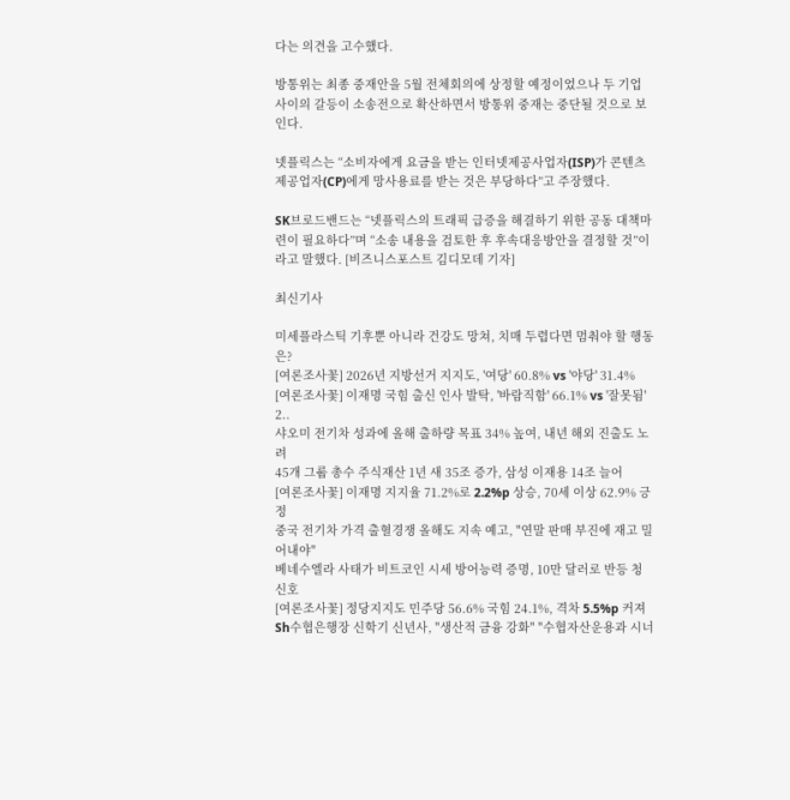다는 의견을 고수했다.

방통위는 최종 중재안을 5월 전체회의에 상정할 예정이었으나 두 기업 사이의 갈등이 소송전으로 확산하면서 방통위 중재는 중단될 것으로 보인다.

넷플릭스는 “소비자에게 요금을 받는 인터넷제공사업자(ISP)가 콘텐츠제공업자(CP)에게 망사용료를 받는 것은 부당하다”고 주장했다.

SK브로드밴드는 “넷플릭스의 트래픽 급증을 해결하기 위한 공동 대책마련이 필요하다”며 “소송 내용을 검토한 후 후속대응방안을 결정할 것”이라고 말했다. [비즈니스포스트 김디모데 기자]

최신기사

미세플라스틱 기후뿐 아니라 건강도 망쳐, 치매 두렵다면 멈춰야 할 행동은?
[여론조사꽃] 2026년 지방선거 지지도, '여당' 60.8% vs '야당' 31.4%
[여론조사꽃] 이재명 국힘 출신 인사 발탁, '바람직함' 66.1% vs '잘못됨' 2..
샤오미 전기차 성과에 올해 출하량 목표 34% 높여, 내년 해외 진출도 노려
45개 그룹 총수 주식재산 1년 새 35조 증가, 삼성 이재용 14조 늘어
[여론조사꽃] 이재명 지지율 71.2%로 2.2%p 상승, 70세 이상 62.9% 긍정
중국 전기차 가격 출혈경쟁 올해도 지속 예고, "연말 판매 부진에 재고 밀어내야"
베네수엘라 사태가 비트코인 시세 방어능력 증명, 10만 달러로 반등 청신호
[여론조사꽃] 정당지지도 민주당 56.6% 국힘 24.1%, 격차 5.5%p 커져
Sh수협은행장 신학기 신년사, "생산적 금융 강화" "수협자산운용과 시너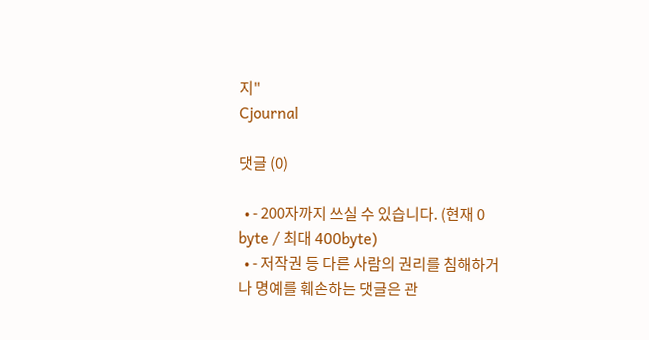지"
Cjournal

댓글 (0)

  • - 200자까지 쓰실 수 있습니다. (현재 0 byte / 최대 400byte)
  • - 저작권 등 다른 사람의 권리를 침해하거나 명예를 훼손하는 댓글은 관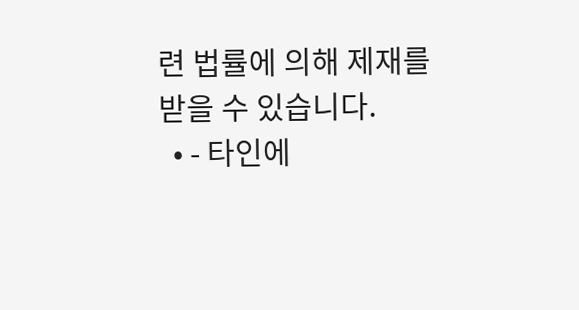련 법률에 의해 제재를 받을 수 있습니다.
  • - 타인에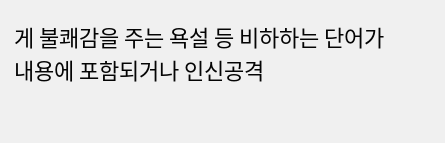게 불쾌감을 주는 욕설 등 비하하는 단어가 내용에 포함되거나 인신공격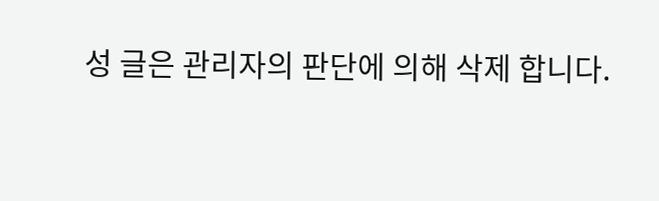성 글은 관리자의 판단에 의해 삭제 합니다.